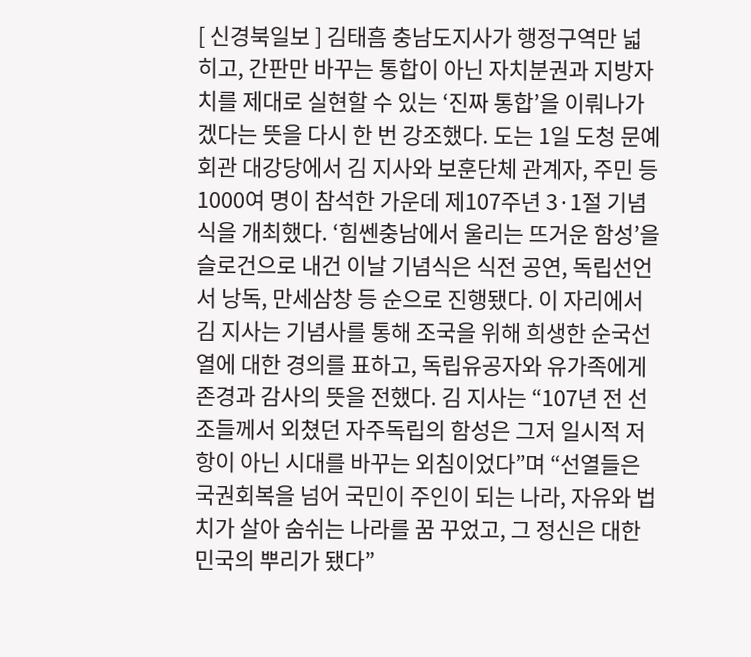[ 신경북일보 ] 김태흠 충남도지사가 행정구역만 넓히고, 간판만 바꾸는 통합이 아닌 자치분권과 지방자치를 제대로 실현할 수 있는 ‘진짜 통합’을 이뤄나가겠다는 뜻을 다시 한 번 강조했다. 도는 1일 도청 문예회관 대강당에서 김 지사와 보훈단체 관계자, 주민 등 1000여 명이 참석한 가운데 제107주년 3·1절 기념식을 개최했다. ‘힘쎈충남에서 울리는 뜨거운 함성’을 슬로건으로 내건 이날 기념식은 식전 공연, 독립선언서 낭독, 만세삼창 등 순으로 진행됐다. 이 자리에서 김 지사는 기념사를 통해 조국을 위해 희생한 순국선열에 대한 경의를 표하고, 독립유공자와 유가족에게 존경과 감사의 뜻을 전했다. 김 지사는 “107년 전 선조들께서 외쳤던 자주독립의 함성은 그저 일시적 저항이 아닌 시대를 바꾸는 외침이었다”며 “선열들은 국권회복을 넘어 국민이 주인이 되는 나라, 자유와 법치가 살아 숨쉬는 나라를 꿈 꾸었고, 그 정신은 대한민국의 뿌리가 됐다”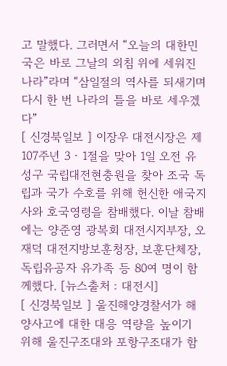고 말했다. 그러면서 “오늘의 대한민국은 바로 그날의 외침 위에 세워진 나라”라며 “삼일절의 역사를 되새기며 다시 한 번 나라의 틀을 바로 세우겠다”
[ 신경북일보 ] 이장우 대전시장은 제107주년 3‧1절을 맞아 1일 오전 유성구 국립대전현충원을 찾아 조국 독립과 국가 수호를 위해 헌신한 애국지사와 호국영령을 참배했다. 이날 참배에는 양준영 광복회 대전시지부장, 오재덕 대전지방보훈청장, 보훈단체장, 독립유공자 유가족 등 80여 명이 함께했다. [뉴스출처 : 대전시]
[ 신경북일보 ] 울진해양경찰서가 해양사고에 대한 대응 역량을 높이기 위해 울진구조대와 포항구조대가 함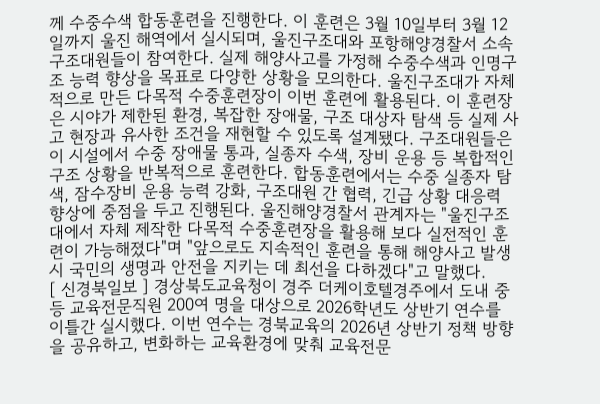께 수중수색 합동훈련을 진행한다. 이 훈련은 3월 10일부터 3월 12일까지 울진 해역에서 실시되며, 울진구조대와 포항해양경찰서 소속 구조대원들이 참여한다. 실제 해양사고를 가정해 수중수색과 인명구조 능력 향상을 목표로 다양한 상황을 모의한다. 울진구조대가 자체적으로 만든 다목적 수중훈련장이 이번 훈련에 활용된다. 이 훈련장은 시야가 제한된 환경, 복잡한 장애물, 구조 대상자 탐색 등 실제 사고 현장과 유사한 조건을 재현할 수 있도록 설계됐다. 구조대원들은 이 시설에서 수중 장애물 통과, 실종자 수색, 장비 운용 등 복합적인 구조 상황을 반복적으로 훈련한다. 합동훈련에서는 수중 실종자 탐색, 잠수장비 운용 능력 강화, 구조대원 간 협력, 긴급 상황 대응력 향상에 중점을 두고 진행된다. 울진해양경찰서 관계자는 "울진구조대에서 자체 제작한 다목적 수중훈련장을 활용해 보다 실전적인 훈련이 가능해졌다"며 "앞으로도 지속적인 훈련을 통해 해양사고 발생 시 국민의 생명과 안전을 지키는 데 최선을 다하겠다"고 말했다.
[ 신경북일보 ] 경상북도교육청이 경주 더케이호텔경주에서 도내 중등 교육전문직원 200여 명을 대상으로 2026학년도 상반기 연수를 이틀간 실시했다. 이번 연수는 경북교육의 2026년 상반기 정책 방향을 공유하고, 변화하는 교육환경에 맞춰 교육전문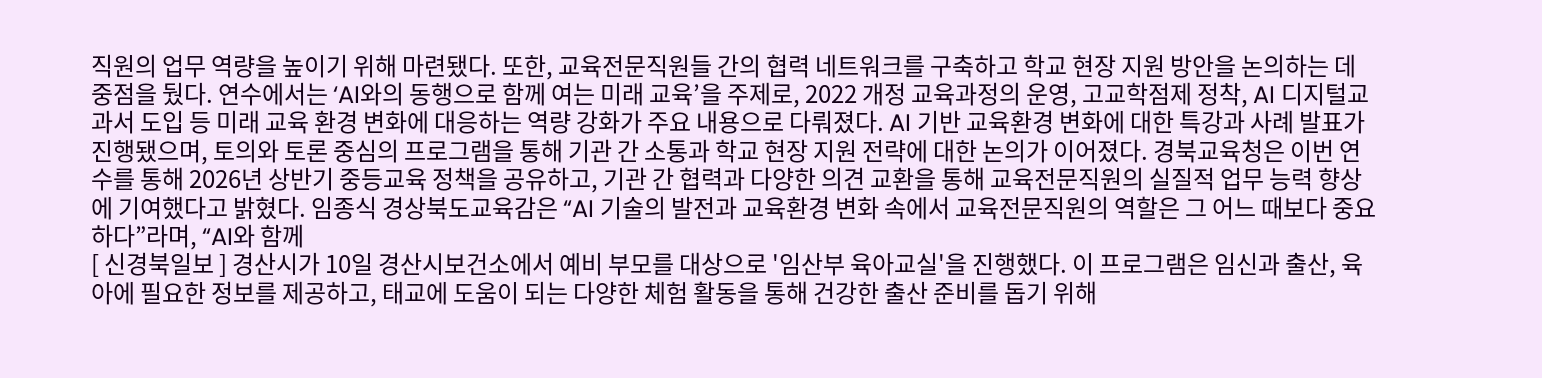직원의 업무 역량을 높이기 위해 마련됐다. 또한, 교육전문직원들 간의 협력 네트워크를 구축하고 학교 현장 지원 방안을 논의하는 데 중점을 뒀다. 연수에서는 ‘AI와의 동행으로 함께 여는 미래 교육’을 주제로, 2022 개정 교육과정의 운영, 고교학점제 정착, AI 디지털교과서 도입 등 미래 교육 환경 변화에 대응하는 역량 강화가 주요 내용으로 다뤄졌다. AI 기반 교육환경 변화에 대한 특강과 사례 발표가 진행됐으며, 토의와 토론 중심의 프로그램을 통해 기관 간 소통과 학교 현장 지원 전략에 대한 논의가 이어졌다. 경북교육청은 이번 연수를 통해 2026년 상반기 중등교육 정책을 공유하고, 기관 간 협력과 다양한 의견 교환을 통해 교육전문직원의 실질적 업무 능력 향상에 기여했다고 밝혔다. 임종식 경상북도교육감은 “AI 기술의 발전과 교육환경 변화 속에서 교육전문직원의 역할은 그 어느 때보다 중요하다”라며, “AI와 함께
[ 신경북일보 ] 경산시가 10일 경산시보건소에서 예비 부모를 대상으로 '임산부 육아교실'을 진행했다. 이 프로그램은 임신과 출산, 육아에 필요한 정보를 제공하고, 태교에 도움이 되는 다양한 체험 활동을 통해 건강한 출산 준비를 돕기 위해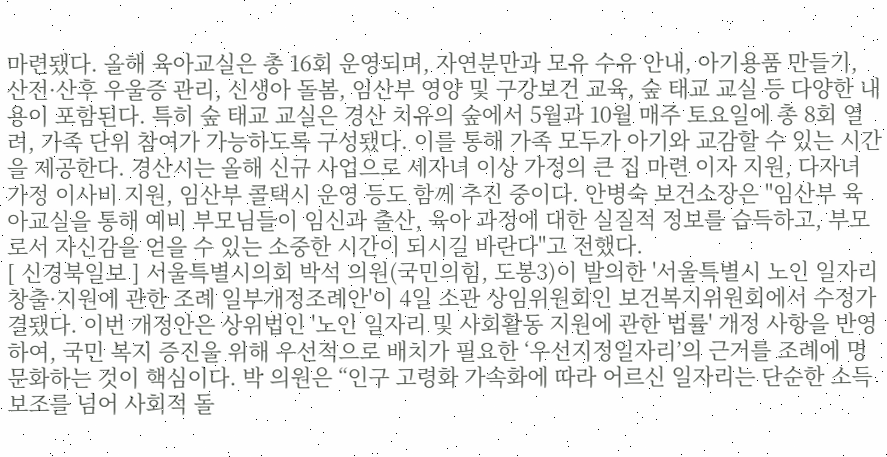마련됐다. 올해 육아교실은 총 16회 운영되며, 자연분만과 모유 수유 안내, 아기용품 만들기, 산전·산후 우울증 관리, 신생아 돌봄, 임산부 영양 및 구강보건 교육, 숲 태교 교실 등 다양한 내용이 포함된다. 특히 숲 태교 교실은 경산 치유의 숲에서 5월과 10월 매주 토요일에 총 8회 열려, 가족 단위 참여가 가능하도록 구성됐다. 이를 통해 가족 모두가 아기와 교감할 수 있는 시간을 제공한다. 경산시는 올해 신규 사업으로 세자녀 이상 가정의 큰 집 마련 이자 지원, 다자녀 가정 이사비 지원, 임산부 콜택시 운영 등도 함께 추진 중이다. 안병숙 보건소장은 "임산부 육아교실을 통해 예비 부모님들이 임신과 출산, 육아 과정에 대한 실질적 정보를 습득하고, 부모로서 자신감을 얻을 수 있는 소중한 시간이 되시길 바란다"고 전했다.
[ 신경북일보 ] 서울특별시의회 박석 의원(국민의힘, 도봉3)이 발의한 '서울특별시 노인 일자리 창출·지원에 관한 조례 일부개정조례안'이 4일 소관 상임위원회인 보건복지위원회에서 수정가결됐다. 이번 개정안은 상위법인 '노인 일자리 및 사회활동 지원에 관한 법률' 개정 사항을 반영하여, 국민 복지 증진을 위해 우선적으로 배치가 필요한 ‘우선지정일자리’의 근거를 조례에 명문화하는 것이 핵심이다. 박 의원은 “인구 고령화 가속화에 따라 어르신 일자리는 단순한 소득 보조를 넘어 사회적 돌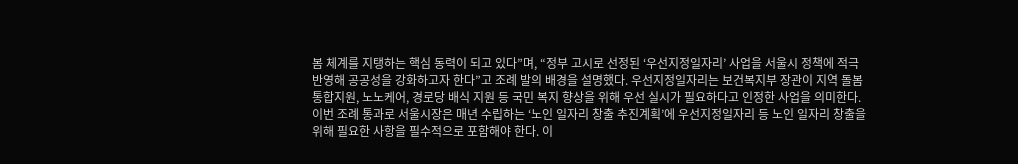봄 체계를 지탱하는 핵심 동력이 되고 있다”며, “정부 고시로 선정된 ‘우선지정일자리’ 사업을 서울시 정책에 적극 반영해 공공성을 강화하고자 한다”고 조례 발의 배경을 설명했다. 우선지정일자리는 보건복지부 장관이 지역 돌봄 통합지원, 노노케어, 경로당 배식 지원 등 국민 복지 향상을 위해 우선 실시가 필요하다고 인정한 사업을 의미한다. 이번 조례 통과로 서울시장은 매년 수립하는 ‘노인 일자리 창출 추진계획’에 우선지정일자리 등 노인 일자리 창출을 위해 필요한 사항을 필수적으로 포함해야 한다. 이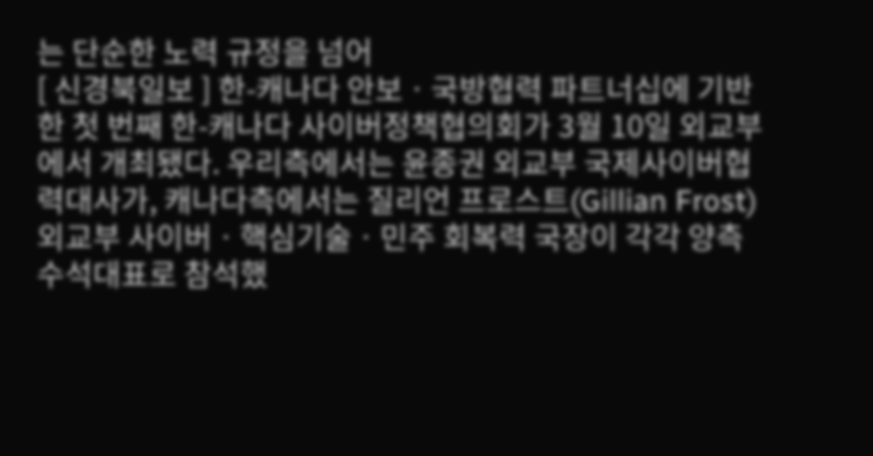는 단순한 노력 규정을 넘어
[ 신경북일보 ] 한-캐나다 안보ㆍ국방협력 파트너십에 기반한 첫 번째 한-캐나다 사이버정책협의회가 3월 10일 외교부에서 개최됐다. 우리측에서는 윤종권 외교부 국제사이버협력대사가, 캐나다측에서는 질리언 프로스트(Gillian Frost) 외교부 사이버ㆍ핵심기술ㆍ민주 회복력 국장이 각각 양측 수석대표로 참석했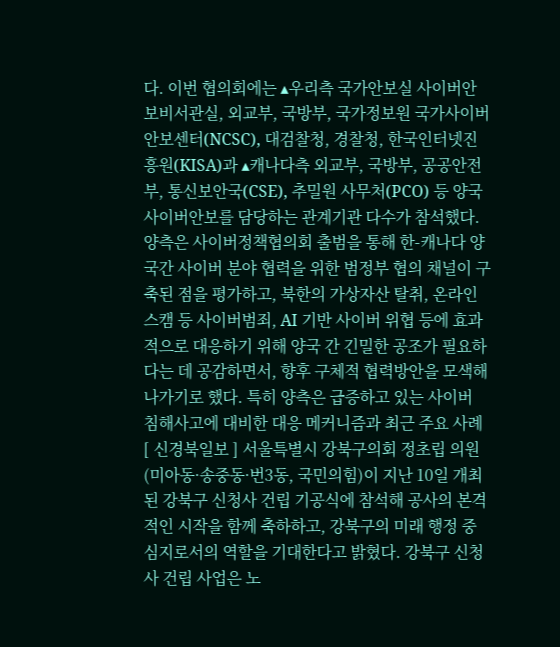다. 이번 협의회에는 ▴우리측 국가안보실 사이버안보비서관실, 외교부, 국방부, 국가정보원 국가사이버안보센터(NCSC), 대검찰청, 경찰청, 한국인터넷진흥원(KISA)과 ▴캐나다측 외교부, 국방부, 공공안전부, 통신보안국(CSE), 추밀원 사무처(PCO) 등 양국 사이버안보를 담당하는 관계기관 다수가 참석했다. 양측은 사이버정책협의회 출범을 통해 한-캐나다 양국간 사이버 분야 협력을 위한 범정부 협의 채널이 구축된 점을 평가하고, 북한의 가상자산 탈취, 온라인 스캠 등 사이버범죄, AI 기반 사이버 위협 등에 효과적으로 대응하기 위해 양국 간 긴밀한 공조가 필요하다는 데 공감하면서, 향후 구체적 협력방안을 모색해나가기로 했다. 특히 양측은 급증하고 있는 사이버 침해사고에 대비한 대응 메커니즘과 최근 주요 사례
[ 신경북일보 ] 서울특별시 강북구의회 정초립 의원(미아동·송중동·번3동, 국민의힘)이 지난 10일 개최된 강북구 신청사 건립 기공식에 참석해 공사의 본격적인 시작을 함께 축하하고, 강북구의 미래 행정 중심지로서의 역할을 기대한다고 밝혔다. 강북구 신청사 건립 사업은 노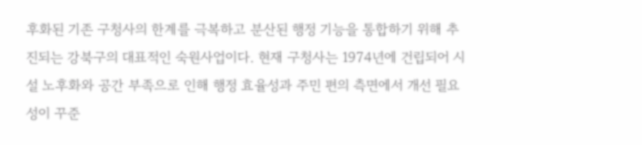후화된 기존 구청사의 한계를 극복하고 분산된 행정 기능을 통합하기 위해 추진되는 강북구의 대표적인 숙원사업이다. 현재 구청사는 1974년에 건립되어 시설 노후화와 공간 부족으로 인해 행정 효율성과 주민 편의 측면에서 개선 필요성이 꾸준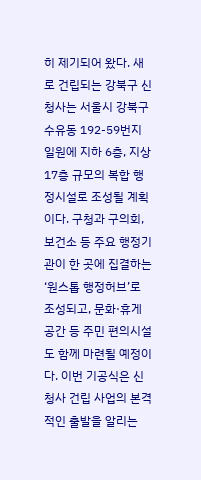히 제기되어 왔다. 새로 건립되는 강북구 신청사는 서울시 강북구 수유동 192-59번지 일원에 지하 6층, 지상 17층 규모의 복합 행정시설로 조성될 계획이다. 구청과 구의회, 보건소 등 주요 행정기관이 한 곳에 집결하는 ‘원스톱 행정허브’로 조성되고, 문화·휴게공간 등 주민 편의시설도 함께 마련될 예정이다. 이번 기공식은 신청사 건립 사업의 본격적인 출발을 알리는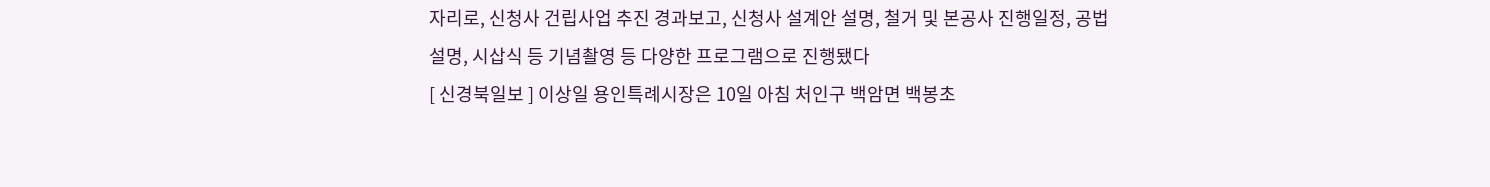자리로, 신청사 건립사업 추진 경과보고, 신청사 설계안 설명, 철거 및 본공사 진행일정, 공법 설명, 시삽식 등 기념촬영 등 다양한 프로그램으로 진행됐다
[ 신경북일보 ] 이상일 용인특례시장은 10일 아침 처인구 백암면 백봉초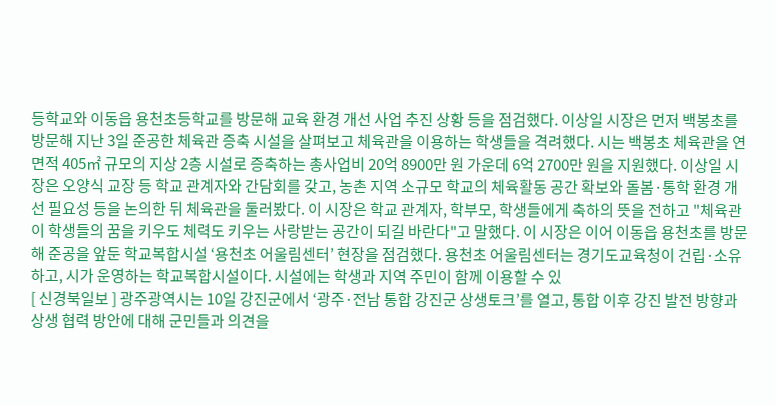등학교와 이동읍 용천초등학교를 방문해 교육 환경 개선 사업 추진 상황 등을 점검했다. 이상일 시장은 먼저 백봉초를 방문해 지난 3일 준공한 체육관 증축 시설을 살펴보고 체육관을 이용하는 학생들을 격려했다. 시는 백봉초 체육관을 연면적 405㎡ 규모의 지상 2층 시설로 증축하는 총사업비 20억 8900만 원 가운데 6억 2700만 원을 지원했다. 이상일 시장은 오양식 교장 등 학교 관계자와 간담회를 갖고, 농촌 지역 소규모 학교의 체육활동 공간 확보와 돌봄·통학 환경 개선 필요성 등을 논의한 뒤 체육관을 둘러봤다. 이 시장은 학교 관계자, 학부모, 학생들에게 축하의 뜻을 전하고 "체육관이 학생들의 꿈을 키우도 체력도 키우는 사랑받는 공간이 되길 바란다"고 말했다. 이 시장은 이어 이동읍 용천초를 방문해 준공을 앞둔 학교복합시설 ‘용천초 어울림센터’ 현장을 점검했다. 용천초 어울림센터는 경기도교육청이 건립·소유하고, 시가 운영하는 학교복합시설이다. 시설에는 학생과 지역 주민이 함께 이용할 수 있
[ 신경북일보 ] 광주광역시는 10일 강진군에서 ‘광주·전남 통합 강진군 상생토크’를 열고, 통합 이후 강진 발전 방향과 상생 협력 방안에 대해 군민들과 의견을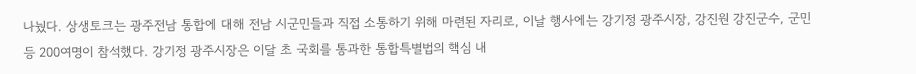나눴다. 상생토크는 광주전남 통합에 대해 전남 시군민들과 직접 소통하기 위해 마련된 자리로, 이날 행사에는 강기정 광주시장, 강진원 강진군수, 군민 등 200여명이 참석했다. 강기정 광주시장은 이달 초 국회를 통과한 통합특별법의 핵심 내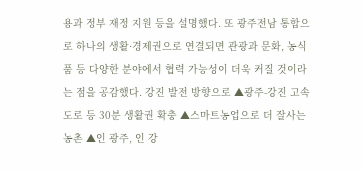용과 정부 재정 지원 등을 설명했다. 또 광주전남 통합으로 하나의 생활·경제권으로 연결되면 관광과 문화, 농식품 등 다양한 분야에서 협력 가능성이 더욱 커질 것이라는 점을 공감했다. 강진 발전 방향으로 ▲광주-강진 고속도로 등 30분 생활권 확충 ▲스마트농업으로 더 잘사는 농촌 ▲인 광주, 인 강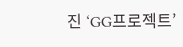진 ‘GG프로젝트’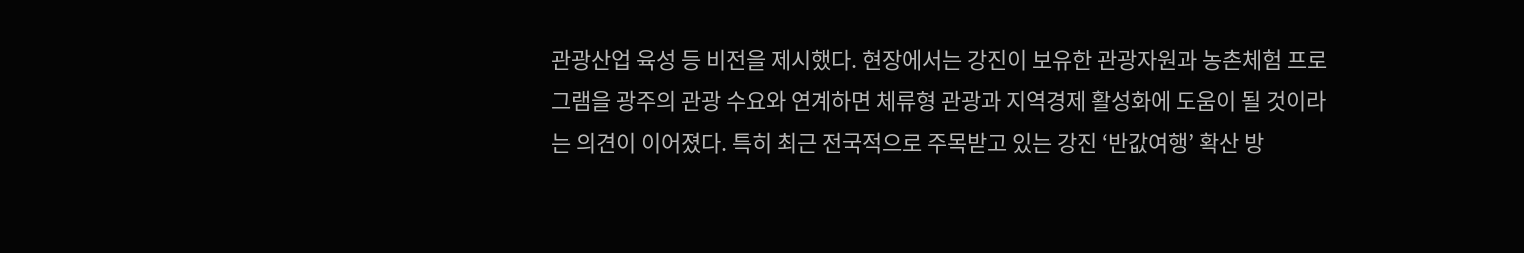관광산업 육성 등 비전을 제시했다. 현장에서는 강진이 보유한 관광자원과 농촌체험 프로그램을 광주의 관광 수요와 연계하면 체류형 관광과 지역경제 활성화에 도움이 될 것이라는 의견이 이어졌다. 특히 최근 전국적으로 주목받고 있는 강진 ‘반값여행’ 확산 방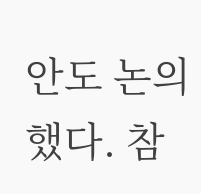안도 논의했다. 참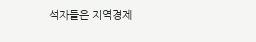석자들은 지역경제